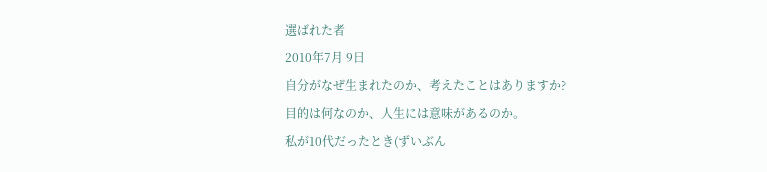選ばれた者
2010年7月 9日
自分がなぜ生まれたのか、考えたことはありますか?
目的は何なのか、人生には意味があるのか。
私が10代だったとき(ずいぶん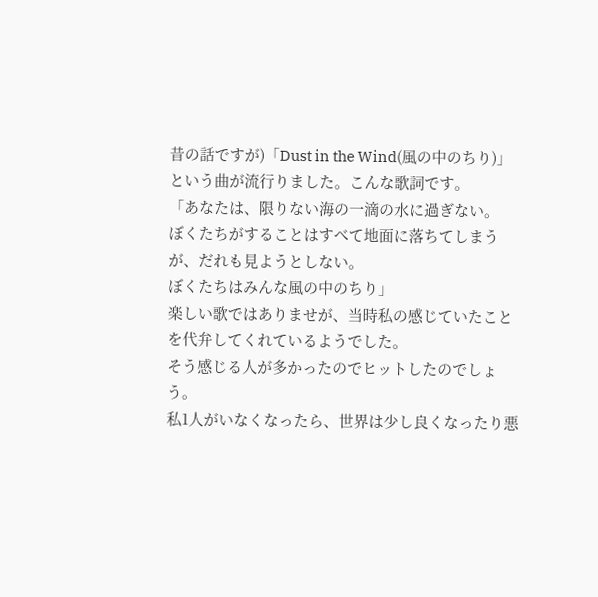昔の話ですが)「Dust in the Wind(風の中のちり)」という曲が流行りました。こんな歌詞です。
「あなたは、限りない海の一滴の水に過ぎない。
ぼくたちがすることはすべて地面に落ちてしまうが、だれも見ようとしない。
ぼくたちはみんな風の中のちり」
楽しい歌ではありませが、当時私の感じていたことを代弁してくれているようでした。
そう感じる人が多かったのでヒットしたのでしょう。
私1人がいなくなったら、世界は少し良くなったり悪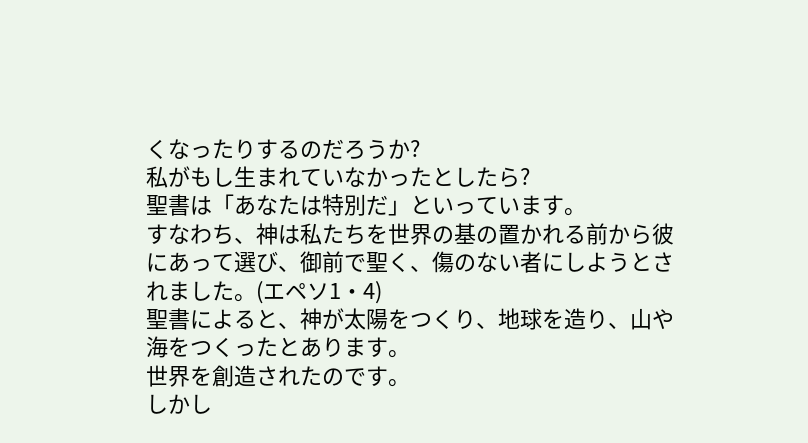くなったりするのだろうか?
私がもし生まれていなかったとしたら?
聖書は「あなたは特別だ」といっています。
すなわち、神は私たちを世界の基の置かれる前から彼にあって選び、御前で聖く、傷のない者にしようとされました。(エペソ1・4)
聖書によると、神が太陽をつくり、地球を造り、山や海をつくったとあります。
世界を創造されたのです。
しかし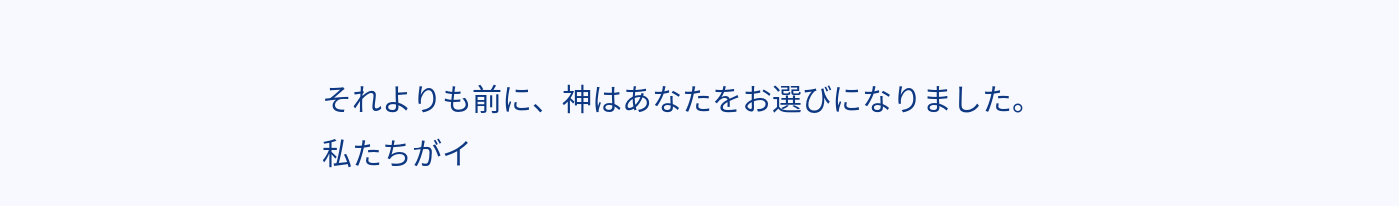それよりも前に、神はあなたをお選びになりました。
私たちがイ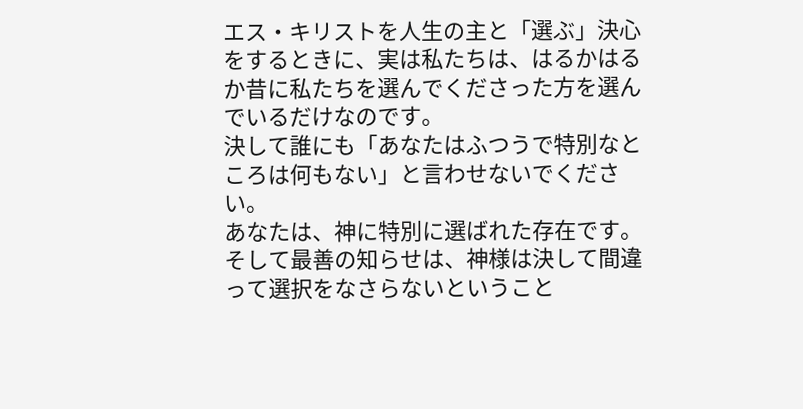エス・キリストを人生の主と「選ぶ」決心をするときに、実は私たちは、はるかはるか昔に私たちを選んでくださった方を選んでいるだけなのです。
決して誰にも「あなたはふつうで特別なところは何もない」と言わせないでください。
あなたは、神に特別に選ばれた存在です。
そして最善の知らせは、神様は決して間違って選択をなさらないということ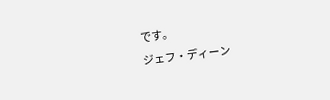です。
ジェフ・ディーン